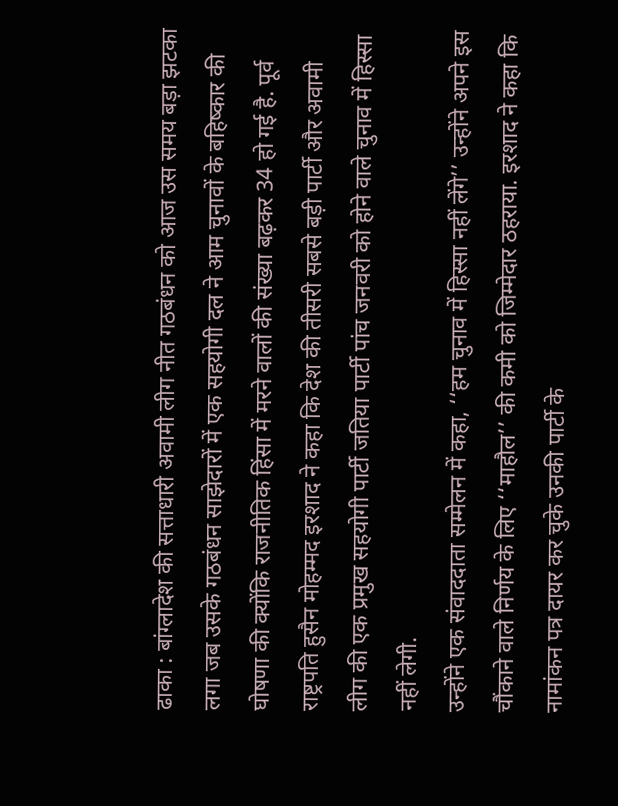ढाका : बांग्लादेश की सत्ताधारी अवामी लीग नीत गठबंधन को आज उस समय बड़ा झटका लगा जब उसके गठबंधन साझेदारों में एक सहयोगी दल ने आम चुनावों के बहिष्कार की घोषणा की क्योंकि राजनीतिक हिंसा में मरने वालों की संख्या बढ़कर 34 हो गई है. पूर्व राष्ट्रपति हुसैन मोहम्मद इरशाद ने कहा कि देश की तीसरी सबसे बड़ी पार्टी और अवामी लीग की एक प्रमुख सहयोगी पार्टी जतिया पार्टी पांच जनवरी को होने वाले चुनाव में हिस्सा नहीं लेगी.
उन्होंने एक संवाददाता सम्मेलन में कहा, ‘‘हम चुनाव में हिस्सा नहीं लेंगे’’ उन्होंने अपने इस चौंकाने वाले निर्णय के लिए ‘‘माहौल’’ की कमी को जिम्मेदार ठहराया. इरशाद ने कहा कि नामांकन पत्र दायर कर चुके उनकी पार्टी के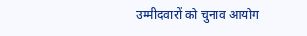उम्मीदवारों को चुनाव आयोग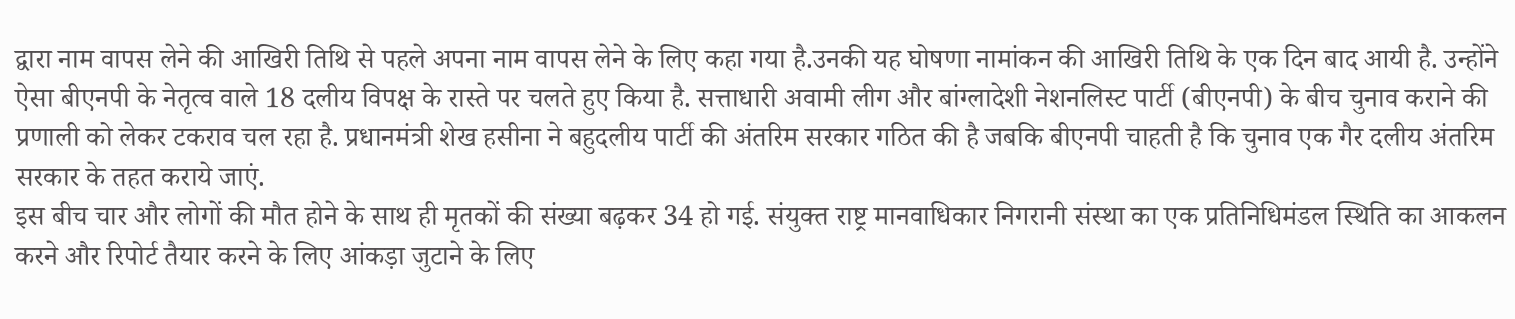द्वारा नाम वापस लेने की आखिरी तिथि से पहले अपना नाम वापस लेने के लिए कहा गया है.उनकी यह घोषणा नामांकन की आखिरी तिथि के एक दिन बाद आयी है. उन्होंने ऐसा बीएनपी के नेतृत्व वाले 18 दलीय विपक्ष के रास्ते पर चलते हुए किया है. सत्ताधारी अवामी लीग और बांग्लादेशी नेशनलिस्ट पार्टी (बीएनपी) के बीच चुनाव कराने की प्रणाली को लेकर टकराव चल रहा है. प्रधानमंत्री शेख हसीना ने बहुदलीय पार्टी की अंतरिम सरकार गठित की है जबकि बीएनपी चाहती है कि चुनाव एक गैर दलीय अंतरिम सरकार के तहत कराये जाएं.
इस बीच चार और लोगों की मौत होने के साथ ही मृतकों की संख्या बढ़कर 34 हो गई. संयुक्त राष्ट्र मानवाधिकार निगरानी संस्था का एक प्रतिनिधिमंडल स्थिति का आकलन करने और रिपोर्ट तैयार करने के लिए आंकड़ा जुटाने के लिए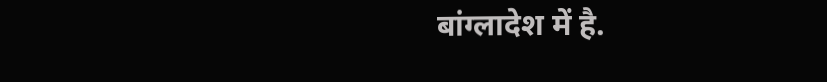बांग्लादेश में है.